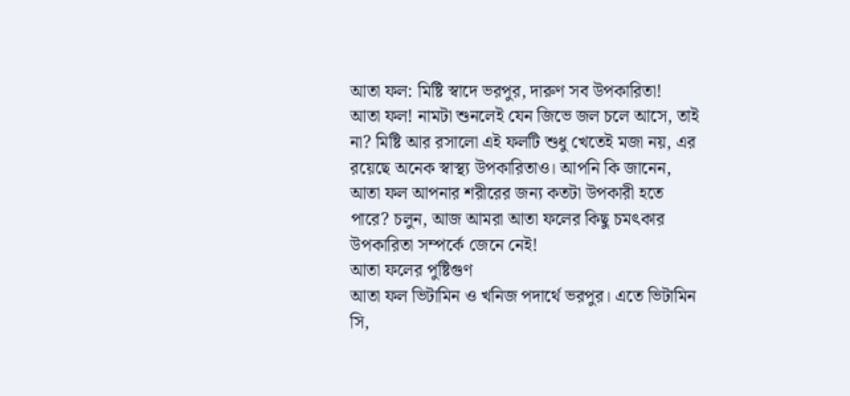আতা ফল: মিষ্টি স্বাদে ভরপুর, দারুণ সব উপকারিতা!
আতা ফল! নামটা শুনলেই যেন জিভে জল চলে আসে, তাই না? মিষ্টি আর রসালো এই ফলটি শুধু খেতেই মজা নয়, এর রয়েছে অনেক স্বাস্থ্য উপকারিতাও। আপনি কি জানেন, আতা ফল আপনার শরীরের জন্য কতটা উপকারী হতে পারে? চলুন, আজ আমরা আতা ফলের কিছু চমৎকার উপকারিতা সম্পর্কে জেনে নেই!
আতা ফলের পুষ্টিগুণ
আতা ফল ভিটামিন ও খনিজ পদার্থে ভরপুর। এতে ভিটামিন সি,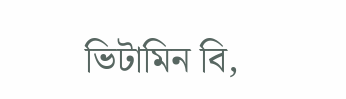ভিটামিন বি,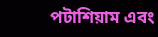পটাশিয়াম এবং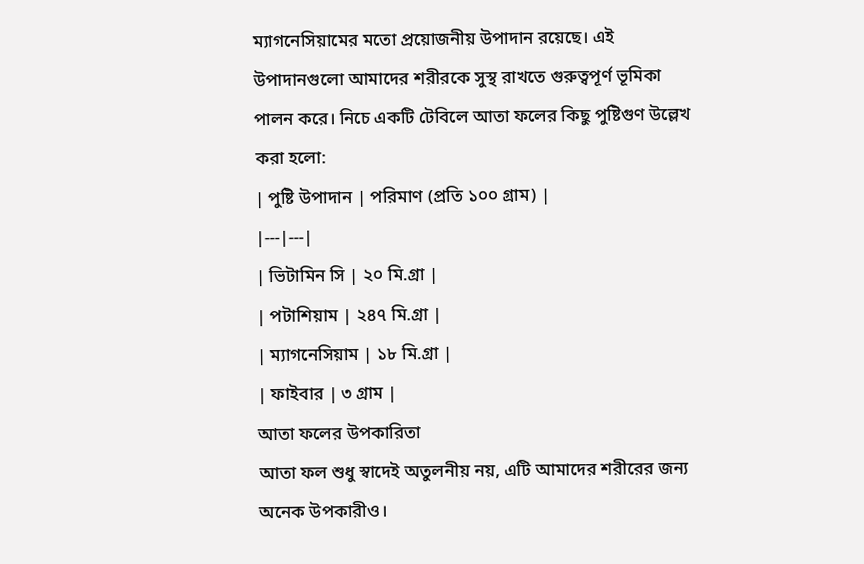ম্যাগনেসিয়ামের মতো প্রয়োজনীয় উপাদান রয়েছে। এই উপাদানগুলো আমাদের শরীরকে সুস্থ রাখতে গুরুত্বপূর্ণ ভূমিকা পালন করে। নিচে একটি টেবিলে আতা ফলের কিছু পুষ্টিগুণ উল্লেখ করা হলো:
| পুষ্টি উপাদান | পরিমাণ (প্রতি ১০০ গ্রাম) |
|---|---|
| ভিটামিন সি | ২০ মি.গ্রা |
| পটাশিয়াম | ২৪৭ মি.গ্রা |
| ম্যাগনেসিয়াম | ১৮ মি.গ্রা |
| ফাইবার | ৩ গ্রাম |
আতা ফলের উপকারিতা
আতা ফল শুধু স্বাদেই অতুলনীয় নয়, এটি আমাদের শরীরের জন্য অনেক উপকারীও।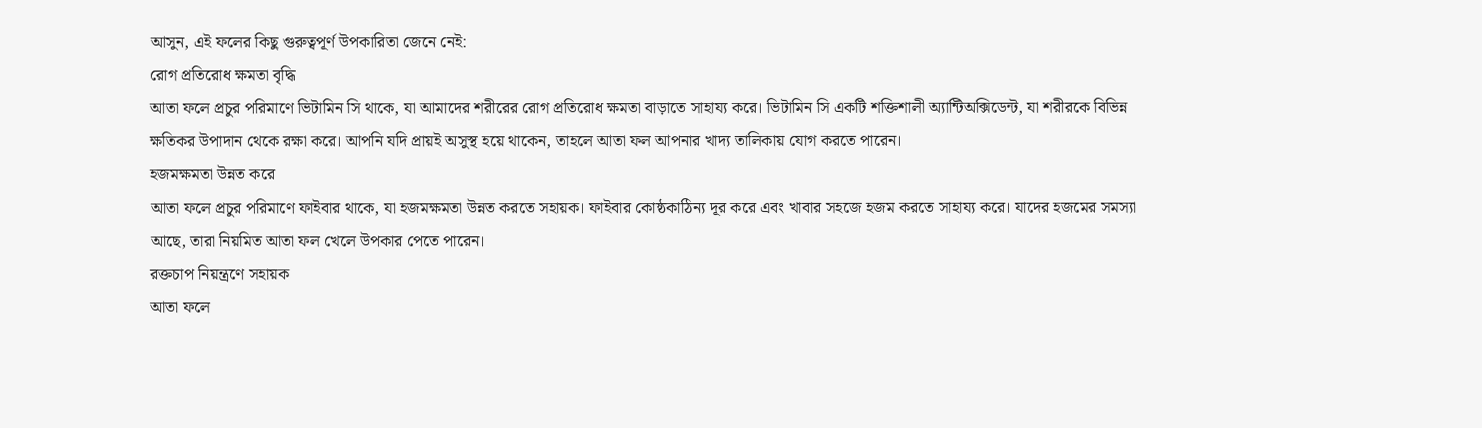আসুন, এই ফলের কিছু গুরুত্বপূর্ণ উপকারিতা জেনে নেই:
রোগ প্রতিরোধ ক্ষমতা বৃদ্ধি
আতা ফলে প্রচুর পরিমাণে ভিটামিন সি থাকে, যা আমাদের শরীরের রোগ প্রতিরোধ ক্ষমতা বাড়াতে সাহায্য করে। ভিটামিন সি একটি শক্তিশালী অ্যান্টিঅক্সিডেন্ট, যা শরীরকে বিভিন্ন ক্ষতিকর উপাদান থেকে রক্ষা করে। আপনি যদি প্রায়ই অসুস্থ হয়ে থাকেন, তাহলে আতা ফল আপনার খাদ্য তালিকায় যোগ করতে পারেন।
হজমক্ষমতা উন্নত করে
আতা ফলে প্রচুর পরিমাণে ফাইবার থাকে, যা হজমক্ষমতা উন্নত করতে সহায়ক। ফাইবার কোষ্ঠকাঠিন্য দূর করে এবং খাবার সহজে হজম করতে সাহায্য করে। যাদের হজমের সমস্যা আছে, তারা নিয়মিত আতা ফল খেলে উপকার পেতে পারেন।
রক্তচাপ নিয়ন্ত্রণে সহায়ক
আতা ফলে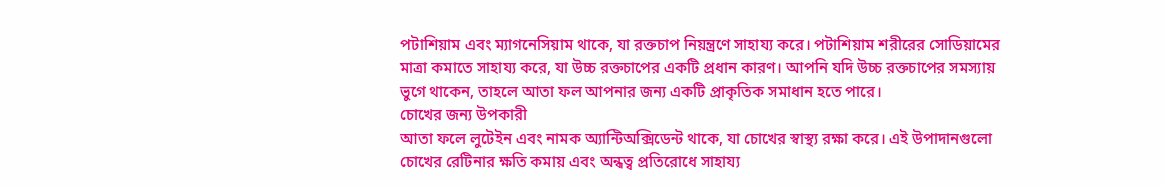পটাশিয়াম এবং ম্যাগনেসিয়াম থাকে, যা রক্তচাপ নিয়ন্ত্রণে সাহায্য করে। পটাশিয়াম শরীরের সোডিয়ামের মাত্রা কমাতে সাহায্য করে, যা উচ্চ রক্তচাপের একটি প্রধান কারণ। আপনি যদি উচ্চ রক্তচাপের সমস্যায় ভুগে থাকেন, তাহলে আতা ফল আপনার জন্য একটি প্রাকৃতিক সমাধান হতে পারে।
চোখের জন্য উপকারী
আতা ফলে লুটেইন এবং নামক অ্যান্টিঅক্সিডেন্ট থাকে, যা চোখের স্বাস্থ্য রক্ষা করে। এই উপাদানগুলো চোখের রেটিনার ক্ষতি কমায় এবং অন্ধত্ব প্রতিরোধে সাহায্য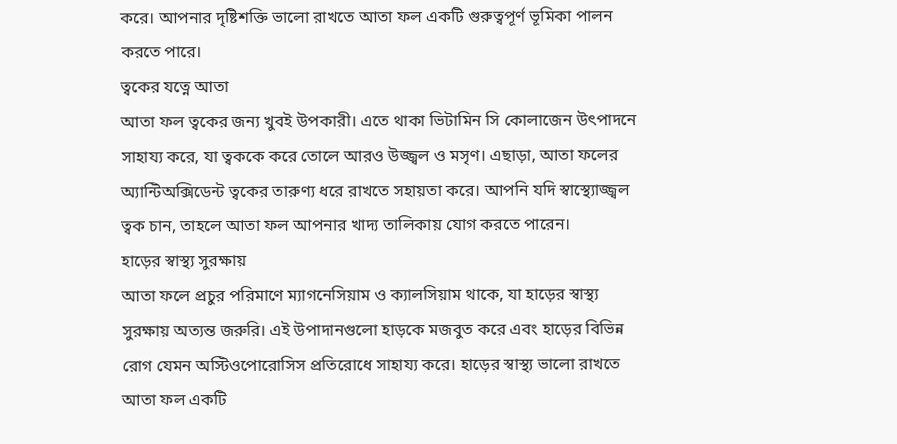করে। আপনার দৃষ্টিশক্তি ভালো রাখতে আতা ফল একটি গুরুত্বপূর্ণ ভূমিকা পালন করতে পারে।
ত্বকের যত্নে আতা
আতা ফল ত্বকের জন্য খুবই উপকারী। এতে থাকা ভিটামিন সি কোলাজেন উৎপাদনে সাহায্য করে, যা ত্বককে করে তোলে আরও উজ্জ্বল ও মসৃণ। এছাড়া, আতা ফলের অ্যান্টিঅক্সিডেন্ট ত্বকের তারুণ্য ধরে রাখতে সহায়তা করে। আপনি যদি স্বাস্থ্যোজ্জ্বল ত্বক চান, তাহলে আতা ফল আপনার খাদ্য তালিকায় যোগ করতে পারেন।
হাড়ের স্বাস্থ্য সুরক্ষায়
আতা ফলে প্রচুর পরিমাণে ম্যাগনেসিয়াম ও ক্যালসিয়াম থাকে, যা হাড়ের স্বাস্থ্য সুরক্ষায় অত্যন্ত জরুরি। এই উপাদানগুলো হাড়কে মজবুত করে এবং হাড়ের বিভিন্ন রোগ যেমন অস্টিওপোরোসিস প্রতিরোধে সাহায্য করে। হাড়ের স্বাস্থ্য ভালো রাখতে আতা ফল একটি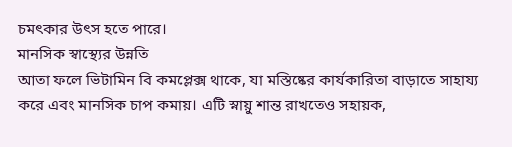চমৎকার উৎস হতে পারে।
মানসিক স্বাস্থ্যের উন্নতি
আতা ফলে ভিটামিন বি কমপ্লেক্স থাকে, যা মস্তিষ্কের কার্যকারিতা বাড়াতে সাহায্য করে এবং মানসিক চাপ কমায়। এটি স্নায়ু শান্ত রাখতেও সহায়ক,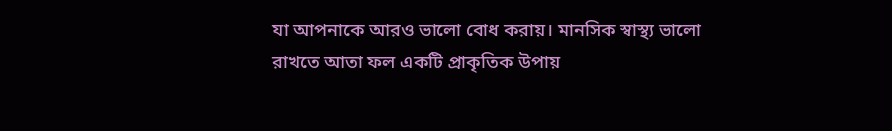যা আপনাকে আরও ভালো বোধ করায়। মানসিক স্বাস্থ্য ভালো রাখতে আতা ফল একটি প্রাকৃতিক উপায়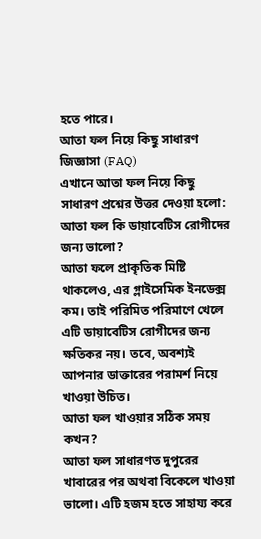হতে পারে।
আতা ফল নিয়ে কিছু সাধারণ জিজ্ঞাসা (FAQ)
এখানে আতা ফল নিয়ে কিছু সাধারণ প্রশ্নের উত্তর দেওয়া হলো:
আতা ফল কি ডায়াবেটিস রোগীদের জন্য ভালো?
আতা ফলে প্রাকৃতিক মিষ্টি থাকলেও, এর গ্লাইসেমিক ইনডেক্স কম। তাই পরিমিত পরিমাণে খেলে এটি ডায়াবেটিস রোগীদের জন্য ক্ষতিকর নয়। তবে, অবশ্যই আপনার ডাক্তারের পরামর্শ নিয়ে খাওয়া উচিত।
আতা ফল খাওয়ার সঠিক সময় কখন?
আতা ফল সাধারণত দুপুরের খাবারের পর অথবা বিকেলে খাওয়া ভালো। এটি হজম হতে সাহায্য করে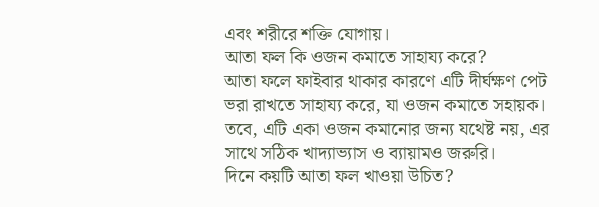এবং শরীরে শক্তি যোগায়।
আতা ফল কি ওজন কমাতে সাহায্য করে?
আতা ফলে ফাইবার থাকার কারণে এটি দীর্ঘক্ষণ পেট ভরা রাখতে সাহায্য করে, যা ওজন কমাতে সহায়ক। তবে, এটি একা ওজন কমানোর জন্য যথেষ্ট নয়, এর সাথে সঠিক খাদ্যাভ্যাস ও ব্যায়ামও জরুরি।
দিনে কয়টি আতা ফল খাওয়া উচিত?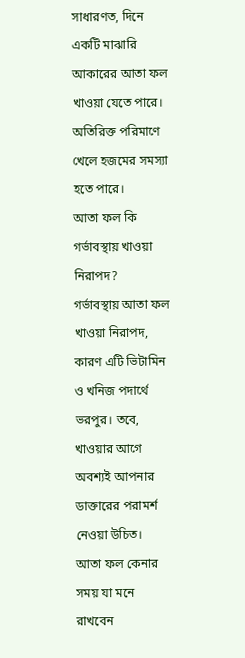সাধারণত, দিনে একটি মাঝারি আকারের আতা ফল খাওয়া যেতে পারে। অতিরিক্ত পরিমাণে খেলে হজমের সমস্যা হতে পারে।
আতা ফল কি গর্ভাবস্থায় খাওয়া নিরাপদ?
গর্ভাবস্থায় আতা ফল খাওয়া নিরাপদ, কারণ এটি ভিটামিন ও খনিজ পদার্থে ভরপুর। তবে, খাওয়ার আগে অবশ্যই আপনার ডাক্তারের পরামর্শ নেওয়া উচিত।
আতা ফল কেনার সময় যা মনে রাখবেন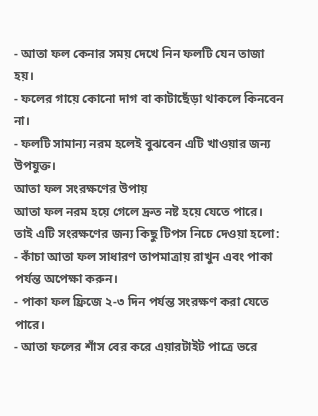- আতা ফল কেনার সময় দেখে নিন ফলটি যেন তাজা হয়।
- ফলের গায়ে কোনো দাগ বা কাটাছেঁড়া থাকলে কিনবেন না।
- ফলটি সামান্য নরম হলেই বুঝবেন এটি খাওয়ার জন্য উপযুক্ত।
আতা ফল সংরক্ষণের উপায়
আতা ফল নরম হয়ে গেলে দ্রুত নষ্ট হয়ে যেতে পারে। তাই এটি সংরক্ষণের জন্য কিছু টিপস নিচে দেওয়া হলো:
- কাঁচা আতা ফল সাধারণ তাপমাত্রায় রাখুন এবং পাকা পর্যন্ত অপেক্ষা করুন।
- পাকা ফল ফ্রিজে ২-৩ দিন পর্যন্ত সংরক্ষণ করা যেতে পারে।
- আতা ফলের শাঁস বের করে এয়ারটাইট পাত্রে ভরে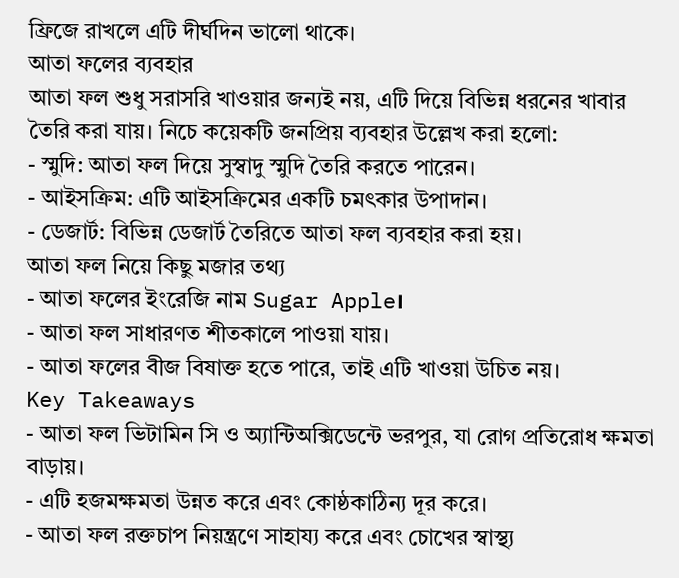ফ্রিজে রাখলে এটি দীর্ঘদিন ভালো থাকে।
আতা ফলের ব্যবহার
আতা ফল শুধু সরাসরি খাওয়ার জন্যই নয়, এটি দিয়ে বিভিন্ন ধরনের খাবার তৈরি করা যায়। নিচে কয়েকটি জনপ্রিয় ব্যবহার উল্লেখ করা হলো:
- স্মুদি: আতা ফল দিয়ে সুস্বাদু স্মুদি তৈরি করতে পারেন।
- আইসক্রিম: এটি আইসক্রিমের একটি চমৎকার উপাদান।
- ডেজার্ট: বিভিন্ন ডেজার্ট তৈরিতে আতা ফল ব্যবহার করা হয়।
আতা ফল নিয়ে কিছু মজার তথ্য
- আতা ফলের ইংরেজি নাম Sugar Apple।
- আতা ফল সাধারণত শীতকালে পাওয়া যায়।
- আতা ফলের বীজ বিষাক্ত হতে পারে, তাই এটি খাওয়া উচিত নয়।
Key Takeaways
- আতা ফল ভিটামিন সি ও অ্যান্টিঅক্সিডেন্টে ভরপুর, যা রোগ প্রতিরোধ ক্ষমতা বাড়ায়।
- এটি হজমক্ষমতা উন্নত করে এবং কোষ্ঠকাঠিন্য দূর করে।
- আতা ফল রক্তচাপ নিয়ন্ত্রণে সাহায্য করে এবং চোখের স্বাস্থ্য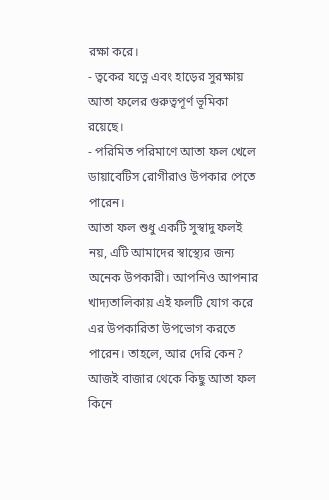রক্ষা করে।
- ত্বকের যত্নে এবং হাড়ের সুরক্ষায় আতা ফলের গুরুত্বপূর্ণ ভূমিকা রয়েছে।
- পরিমিত পরিমাণে আতা ফল খেলে ডায়াবেটিস রোগীরাও উপকার পেতে পারেন।
আতা ফল শুধু একটি সুস্বাদু ফলই নয়, এটি আমাদের স্বাস্থ্যের জন্য অনেক উপকারী। আপনিও আপনার খাদ্যতালিকায় এই ফলটি যোগ করে এর উপকারিতা উপভোগ করতে পারেন। তাহলে, আর দেরি কেন? আজই বাজার থেকে কিছু আতা ফল কিনে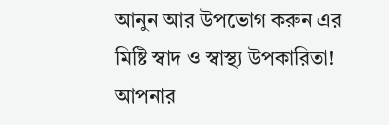আনুন আর উপভোগ করুন এর মিষ্টি স্বাদ ও স্বাস্থ্য উপকারিতা! আপনার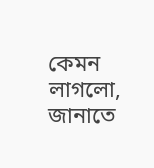কেমন লাগলো, জানাতে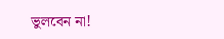ভুলবেন না!